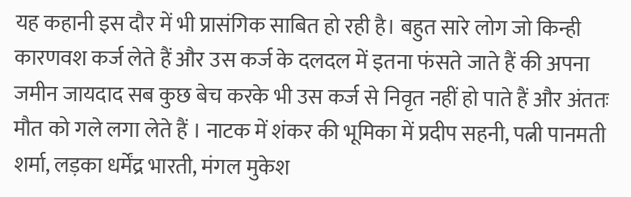यह कहानी इस दौर में भी प्रासंगिक साबित हो रही है। बहुत सारे लोग जो किन्ही कारणवश कर्ज लेते हैं और उस कर्ज के दलदल में इतना फंसते जाते हैं की अपना जमीन जायदाद सब कुछ बेच करके भी उस कर्ज से निवृत नहीं हो पाते हैं और अंततः मौत को गले लगा लेते हैं । नाटक में शंकर की भूमिका में प्रदीप सहनी, पत्नी पानमती शर्मा, लड़का धर्मेंद्र भारती, मंगल मुकेश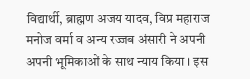विद्यार्थी, ब्राह्मण अजय यादव, विप्र महाराज मनोज वर्मा व अन्य रज्जब अंसारी ने अपनी अपनी भूमिकाओं के साथ न्याय किया । इस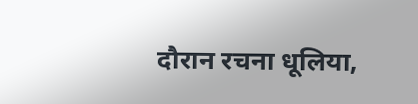दौरान रचना धूलिया,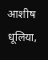आशीष धूलिया,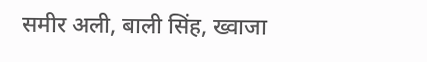समीर अली, बाली सिंह, ख्वाजा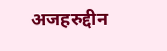अजहरुद्दीन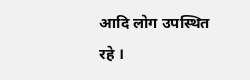आदि लोग उपस्थित रहे ।